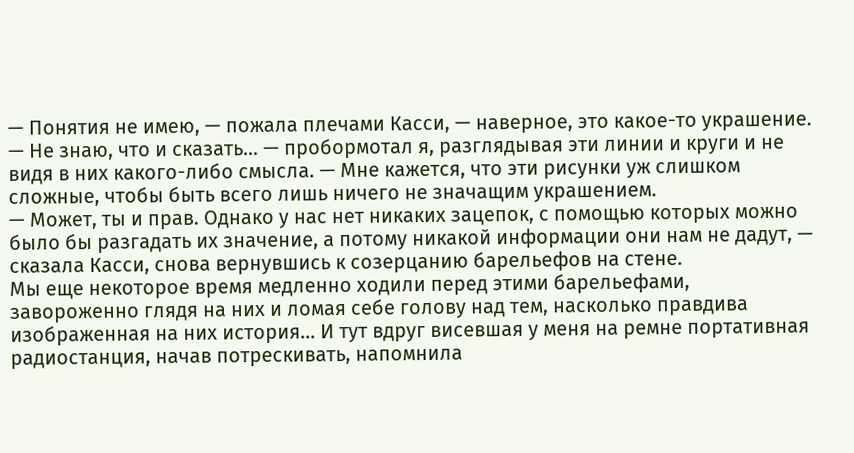— Понятия не имею, — пожала плечами Касси, — наверное, это какое-то украшение.
— Не знаю, что и сказать… — пробормотал я, разглядывая эти линии и круги и не видя в них какого-либо смысла. — Мне кажется, что эти рисунки уж слишком сложные, чтобы быть всего лишь ничего не значащим украшением.
— Может, ты и прав. Однако у нас нет никаких зацепок, с помощью которых можно было бы разгадать их значение, а потому никакой информации они нам не дадут, — сказала Касси, снова вернувшись к созерцанию барельефов на стене.
Мы еще некоторое время медленно ходили перед этими барельефами, завороженно глядя на них и ломая себе голову над тем, насколько правдива изображенная на них история… И тут вдруг висевшая у меня на ремне портативная радиостанция, начав потрескивать, напомнила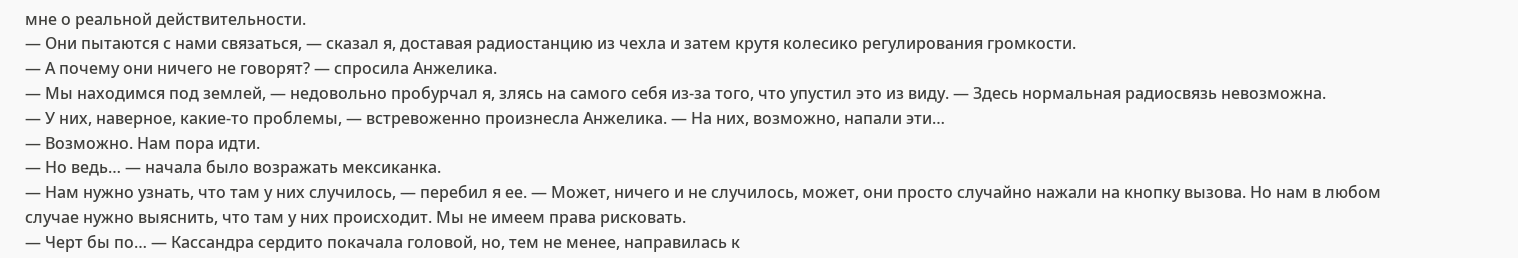мне о реальной действительности.
— Они пытаются с нами связаться, — сказал я, доставая радиостанцию из чехла и затем крутя колесико регулирования громкости.
— А почему они ничего не говорят? — спросила Анжелика.
— Мы находимся под землей, — недовольно пробурчал я, злясь на самого себя из-за того, что упустил это из виду. — Здесь нормальная радиосвязь невозможна.
— У них, наверное, какие-то проблемы, — встревоженно произнесла Анжелика. — На них, возможно, напали эти…
— Возможно. Нам пора идти.
— Но ведь… — начала было возражать мексиканка.
— Нам нужно узнать, что там у них случилось, — перебил я ее. — Может, ничего и не случилось, может, они просто случайно нажали на кнопку вызова. Но нам в любом случае нужно выяснить, что там у них происходит. Мы не имеем права рисковать.
— Черт бы по… — Кассандра сердито покачала головой, но, тем не менее, направилась к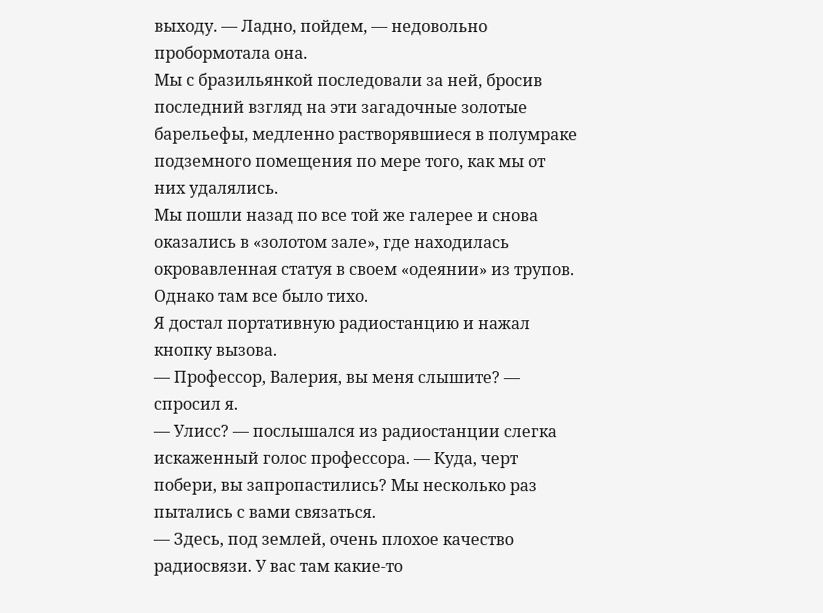выходу. — Ладно, пойдем, — недовольно пробормотала она.
Мы с бразильянкой последовали за ней, бросив последний взгляд на эти загадочные золотые барельефы, медленно растворявшиеся в полумраке подземного помещения по мере того, как мы от них удалялись.
Мы пошли назад по все той же галерее и снова оказались в «золотом зале», где находилась окровавленная статуя в своем «одеянии» из трупов. Однако там все было тихо.
Я достал портативную радиостанцию и нажал кнопку вызова.
— Профессор, Валерия, вы меня слышите? — спросил я.
— Улисс? — послышался из радиостанции слегка искаженный голос профессора. — Куда, черт побери, вы запропастились? Мы несколько раз пытались с вами связаться.
— Здесь, под землей, очень плохое качество радиосвязи. У вас там какие-то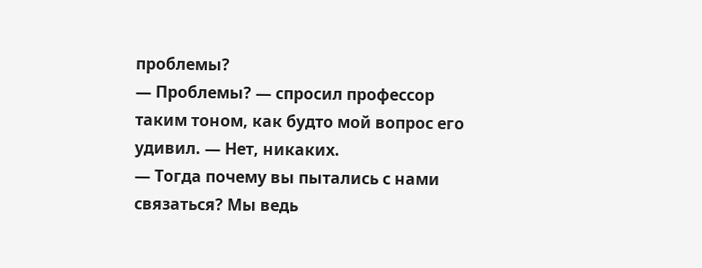проблемы?
— Проблемы? — спросил профессор таким тоном, как будто мой вопрос его удивил. — Нет, никаких.
— Тогда почему вы пытались с нами связаться? Мы ведь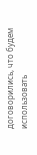договорились, что будем использовать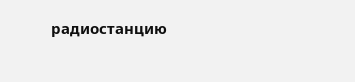радиостанцию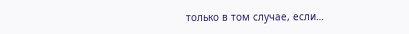только в том случае, если…